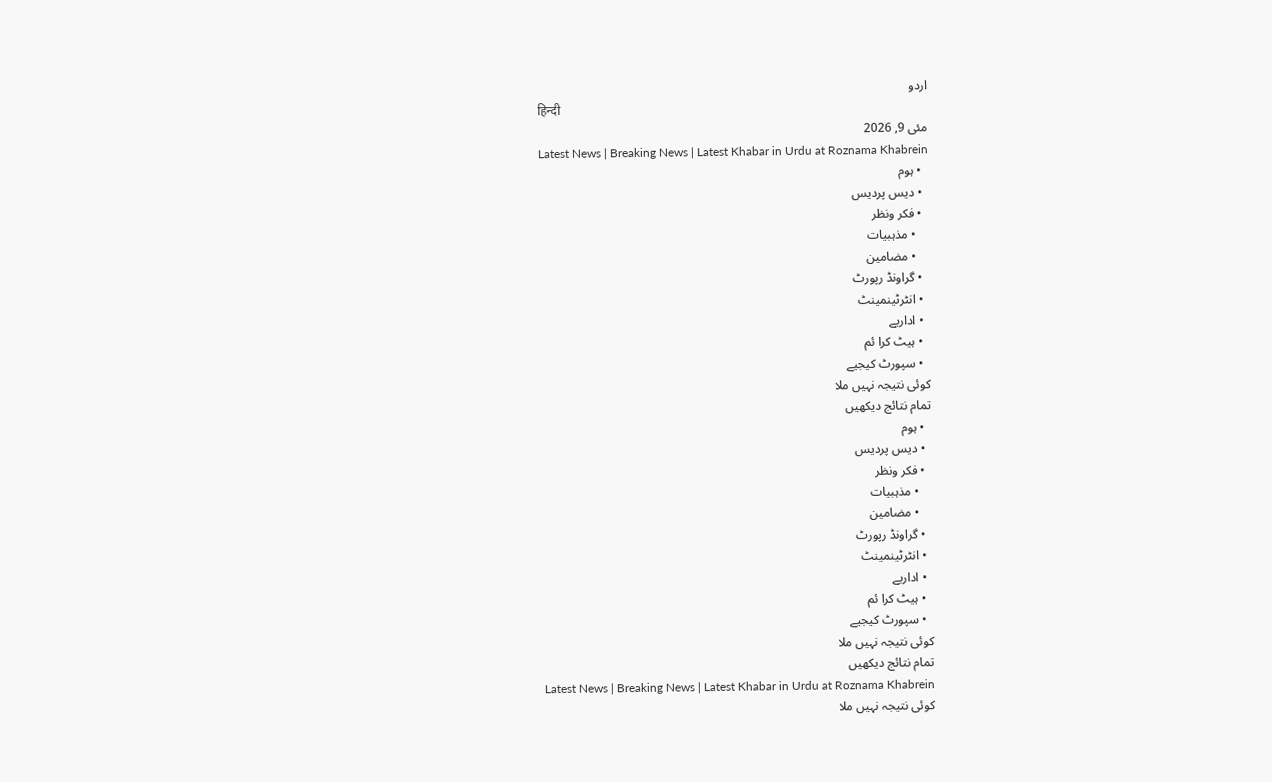اردو
हिन्दी
مئی 9, 2026
Latest News | Breaking News | Latest Khabar in Urdu at Roznama Khabrein
  • ہوم
  • دیس پردیس
  • فکر ونظر
    • مذہبیات
    • مضامین
  • گراونڈ رپورٹ
  • انٹرٹینمینٹ
  • اداریے
  • ہیٹ کرا ئم
  • سپورٹ کیجیے
کوئی نتیجہ نہیں ملا
تمام نتائج دیکھیں
  • ہوم
  • دیس پردیس
  • فکر ونظر
    • مذہبیات
    • مضامین
  • گراونڈ رپورٹ
  • انٹرٹینمینٹ
  • اداریے
  • ہیٹ کرا ئم
  • سپورٹ کیجیے
کوئی نتیجہ نہیں ملا
تمام نتائج دیکھیں
Latest News | Breaking News | Latest Khabar in Urdu at Roznama Khabrein
کوئی نتیجہ نہیں ملا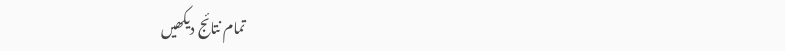تمام نتائج دیکھیں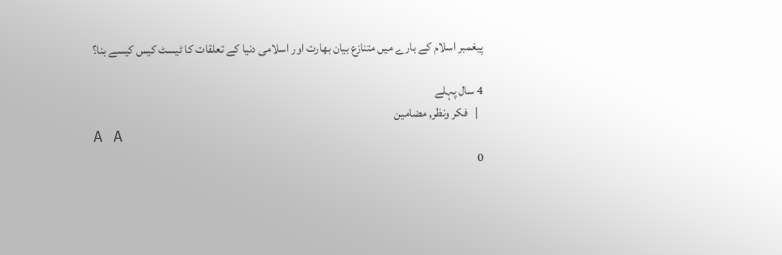پیغمبر اسلام کے بارے میں متنازع بیان بھارت اور اسلامی دنیا کے تعلقات کا ٹیسٹ کیس کیسے بنا؟

4 سال پہلے
  |   فکر ونظر, مضامین
A A
0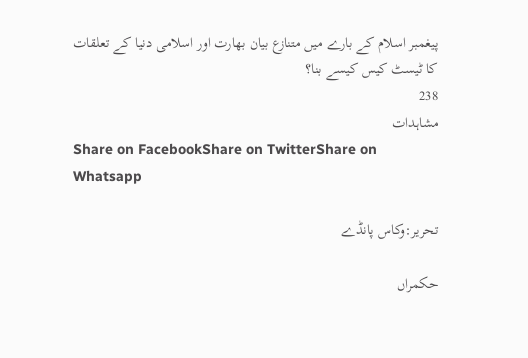پیغمبر اسلام کے بارے میں متنازع بیان بھارت اور اسلامی دنیا کے تعلقات کا ٹیسٹ کیس کیسے بنا؟
238
مشاہدات
Share on FacebookShare on TwitterShare on Whatsapp

تحریر:وکاس پانڈے

حکمراں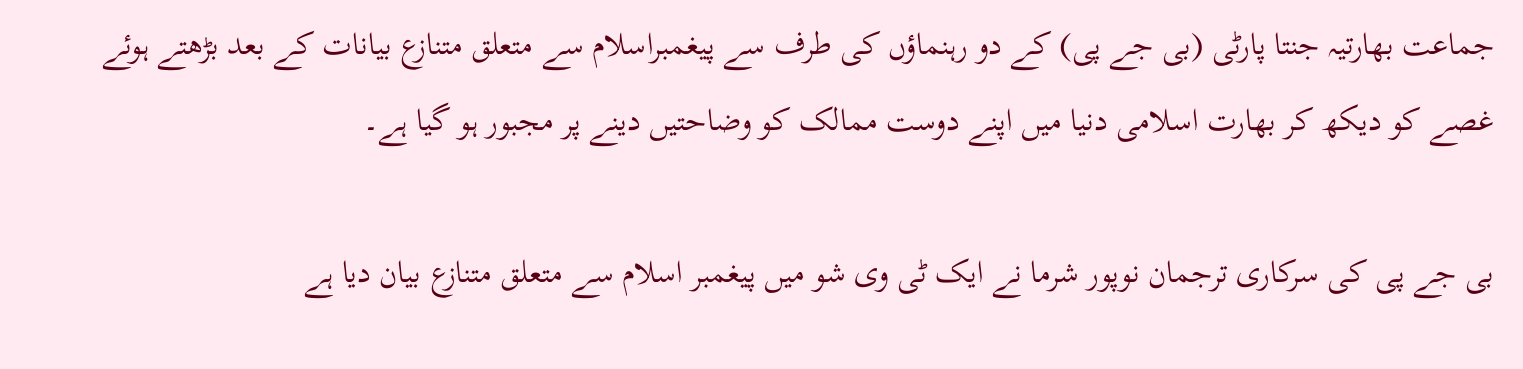جماعت بھارتیہ جنتا پارٹی (بی جے پی) کے دو رہنماؤں کی طرف سے پیغمبراسلام سے متعلق متنازع بیانات کے بعد بڑھتے ہوئے غصے کو دیکھ کر بھارت اسلامی دنیا میں اپنے دوست ممالک کو وضاحتیں دینے پر مجبور ہو گیا ہے۔

بی جے پی کی سرکاری ترجمان نوپور شرما نے ایک ٹی وی شو میں پیغمبر اسلام سے متعلق متنازع بیان دیا ہے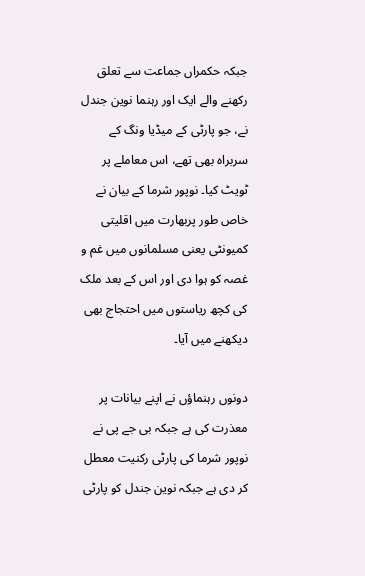جبکہ حکمراں جماعت سے تعلق رکھنے والے ایک اور رہنما نوین جندل نے، جو پارٹی کے میڈیا ونگ کے سربراہ بھی تھے، اس معاملے پر ٹویٹ کیا۔ نوپور شرما کے بیان نے خاص طور پربھارت میں اقلیتی کمیونٹی یعنی مسلمانوں میں غم و غصہ کو ہوا دی اور اس کے بعد ملک کی کچھ ریاستوں میں احتجاج بھی دیکھنے میں آیا۔

دونوں رہنماؤں نے اپنے بیانات پر معذرت کی ہے جبکہ بی جے پی نے نوپور شرما کی پارٹی رکنیت معطل کر دی ہے جبکہ نوین جندل کو پارٹی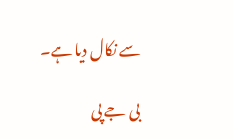سے نکال دیا ہے۔

بی جے پی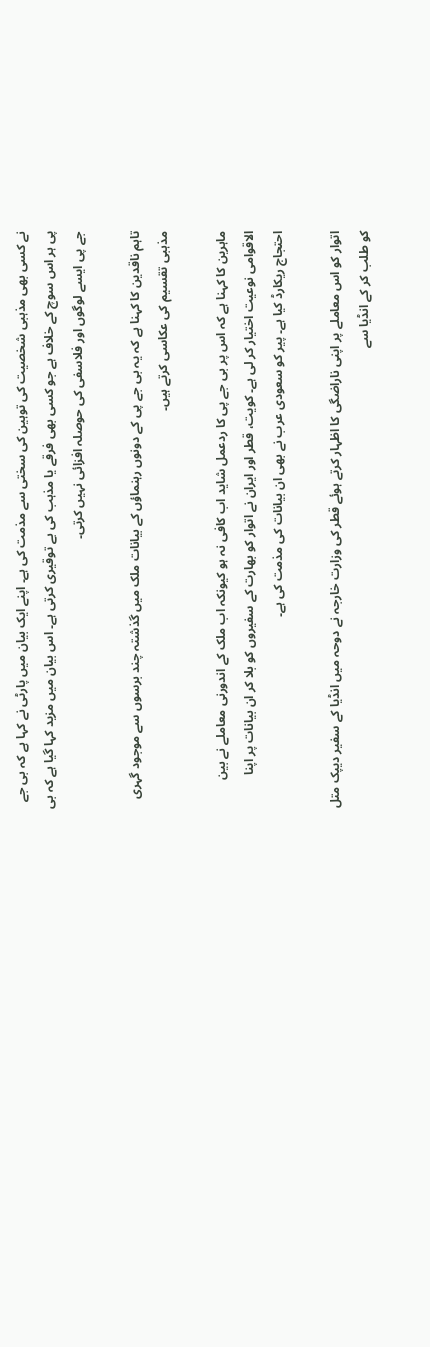نے کسی بھی مذہبی شخصیت کی توہین کی سختی سے مذمت کی ہے۔ اپنے ایک بیان میں پارٹی نے کہا ہے کہ بی جے پی ہر اس سوچ کے خلاف ہے جو کسی بھی فرقے یا مذہب کی بے توقیری کرتی ہے۔ اس بیان میں مزید کہا گیا ہے کہ بی جے پی ایسے لوگوں اور فلاسفی کی حوصلہ افزائی نہیں کرتی۔

تاہم ناقدین کا کہنا ہے کہ یہ بی جے پی کے دونوں رہنماؤں کے بیانات ملک میں گذشتہ چند برسوں سے موجود گہری مذہبی تقسیم کی عکاسی کرتے ہیں۔

ماہرین کا کہنا ہے کہ اس پر بی جے پی کا ردعمل شاید اب کافی نہ ہو کیونکہ اب ملک کے اندورنی معاملے نے بین الاقوامی نوعیت اختیار کر لی ہے۔ کویت، قطر اور ایران نے اتوار کو بھارت کے سفیروں کو بلا کر ان بیانات پر اپنا احتجاج ریکارڈ کیا ہے۔ پیر کو سعودی عرب نے بھی ان بیانات کی مذمت کی ہے۔

اتوار کو اس معاملے پر اپنی ناراضگی کا اظہار کرتے ہوئے قطر کی وزارت خارجہ نے دوحہ میں انڈیا کے سفیر دیپک متل کو طلب کر کے انڈیا سے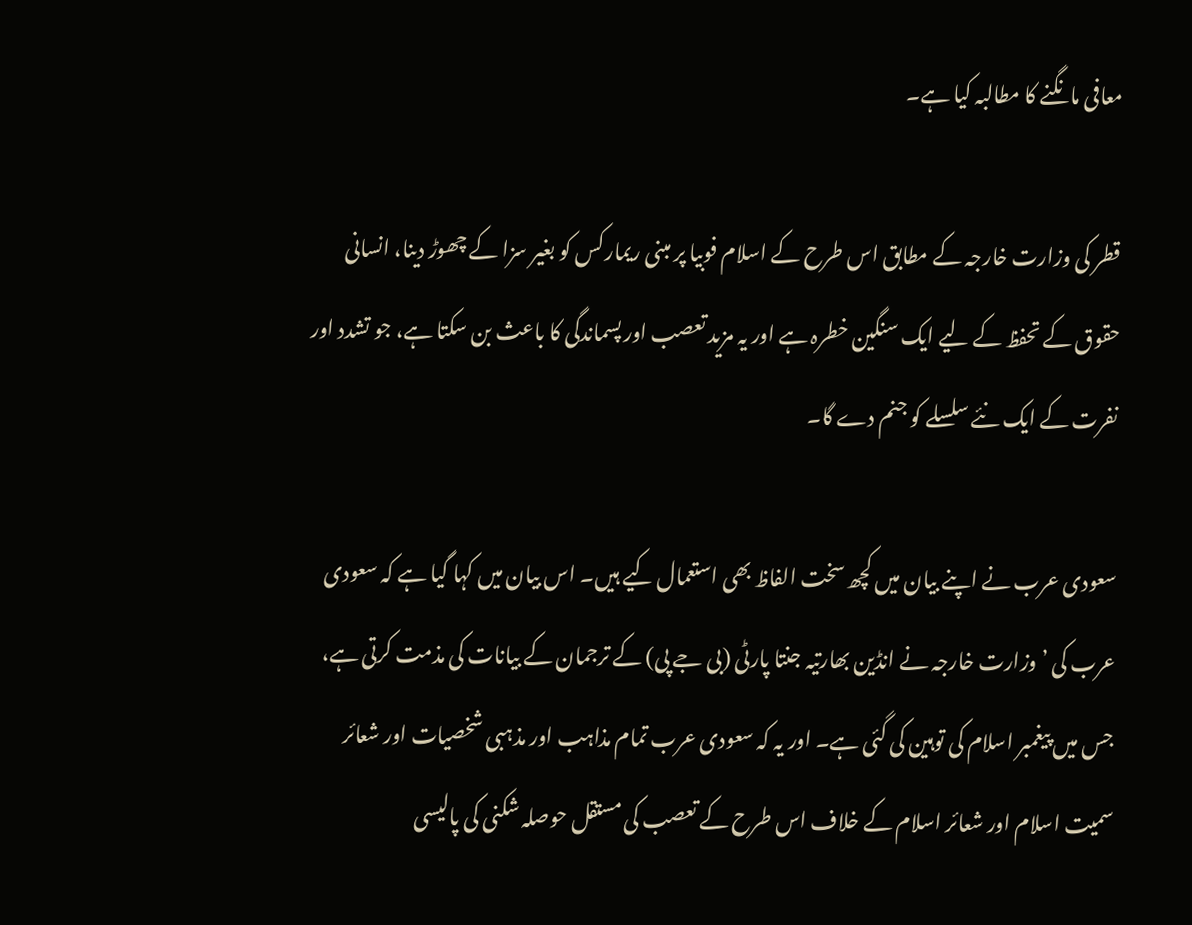معافی مانگنے کا مطالبہ کیا ہے۔

قطر کی وزارت خارجہ کے مطابق اس طرح کے اسلام فوبیا پر مبنی ریمارکس کو بغیر سزا کے چھوڑ دینا، انسانی حقوق کے تحفظ کے لیے ایک سنگین خطرہ ہے اور یہ مزید تعصب اور پسماندگی کا باعث بن سکتا ہے، جو تشدد اور نفرت کے ایک نئے سلسلے کو جنم دے گا۔

سعودی عرب نے اپنے بیان میں کچھ سخت الفاظ بھی استعمال کیے ہیں۔ اس بیان میں کہا گیا ہے کہ سعودی عرب کی ’وزارت خارجہ نے انڈین بھارتیہ جنتا پارٹی (بی جے پی) کے ترجمان کے بیانات کی مذمت کرتی ہے، جس میں پیغمبر اسلام کی توہین کی گئی ہے۔ اور یہ کہ سعودی عرب تمام مذاہب اور مذہبی شخصیات اور شعائر سمیت اسلام اور شعائر اسلام کے خلاف اس طرح کے تعصب کی مستقل حوصلہ شکنی کی پالیسی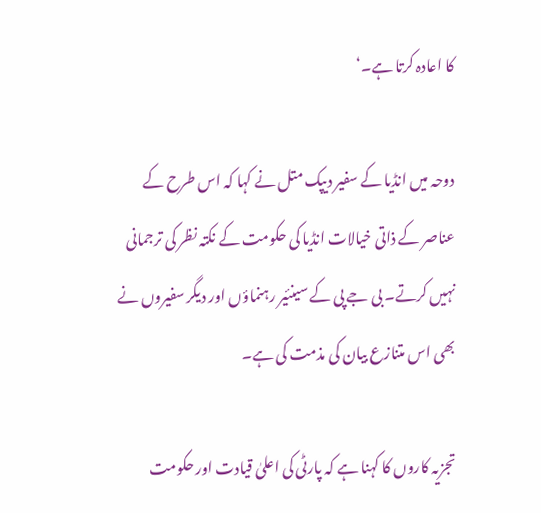کا اعادہ کرتا ہے۔‘

دوحہ میں انڈیا کے سفیر دیپک متل نے کہا کہ اس طرح کے عناصر کے ذاتی خیالات انڈیا کی حکومت کے نکتہ نظر کی ترجمانی نہیں کرتے۔ بی جے پی کے سینئیر رہنماؤں اور دیگر سفیروں نے بھی اس متنازع بیان کی مذمت کی ہے۔

تجزیہ کاروں کا کہنا ہے کہ پارٹی کی اعلیٰ قیادت اور حکومت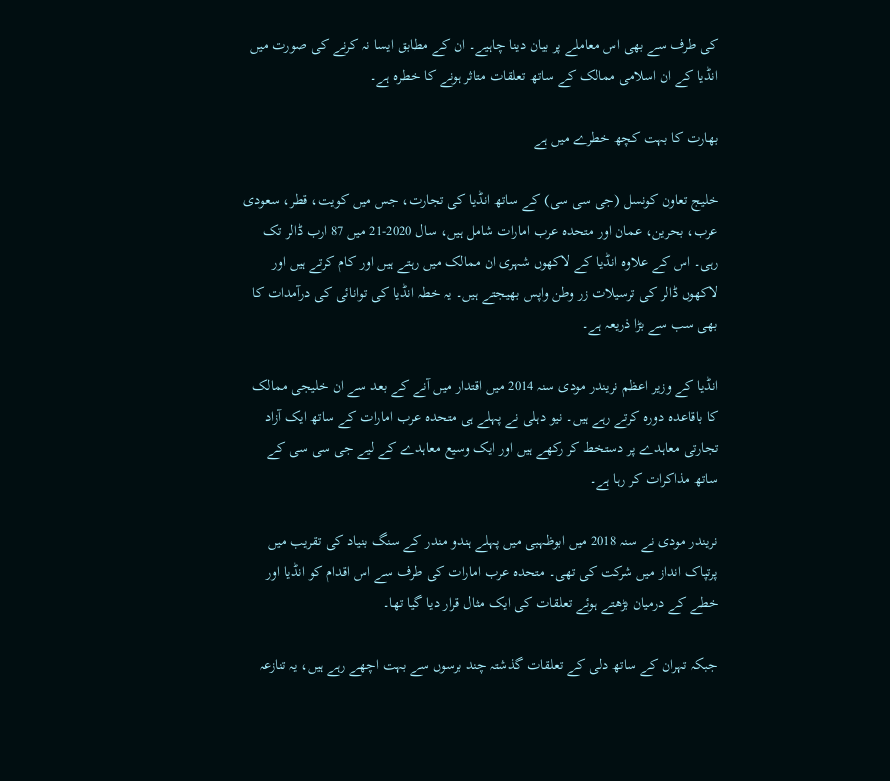کی طرف سے بھی اس معاملے پر بیان دینا چاہیے۔ ان کے مطابق ایسا نہ کرنے کی صورت میں انڈیا کے ان اسلامی ممالک کے ساتھ تعلقات متاثر ہونے کا خطرہ ہے۔

بھارت کا بہت کچھ خطرے میں ہے

خلیج تعاون کونسل (جی سی سی) کے ساتھ انڈیا کی تجارت، جس میں کویت، قطر، سعودی عرب، بحرین، عمان اور متحدہ عرب امارات شامل ہیں، سال 2020-21 میں 87 ارب ڈالر تک رہی۔ اس کے علاوہ انڈیا کے لاکھوں شہری ان ممالک میں رہتے ہیں اور کام کرتے ہیں اور لاکھوں ڈالر کی ترسیلات زر وطن واپس بھیجتے ہیں۔ یہ خطہ انڈیا کی توانائی کی درآمدات کا بھی سب سے بڑا ذریعہ ہے۔

انڈیا کے وزیر اعظم نریندر مودی سنہ 2014 میں اقتدار میں آنے کے بعد سے ان خلیجی ممالک کا باقاعدہ دورہ کرتے رہے ہیں۔ نیو دہلی نے پہلے ہی متحدہ عرب امارات کے ساتھ ایک آزاد تجارتی معاہدے پر دستخط کر رکھے ہیں اور ایک وسیع معاہدے کے لیے جی سی سی کے ساتھ مذاکرات کر رہا ہے۔

نریندر مودی نے سنہ 2018 میں ابوظہبی میں پہلے ہندو مندر کے سنگ بنیاد کی تقریب میں پرتپاک انداز میں شرکت کی تھی۔ متحدہ عرب امارات کی طرف سے اس اقدام کو انڈیا اور خطے کے درمیان بڑھتے ہوئے تعلقات کی ایک مثال قرار دیا گیا تھا۔

جبکہ تہران کے ساتھ دلی کے تعلقات گذشتہ چند برسوں سے بہت اچھے رہے ہیں، یہ تنازعہ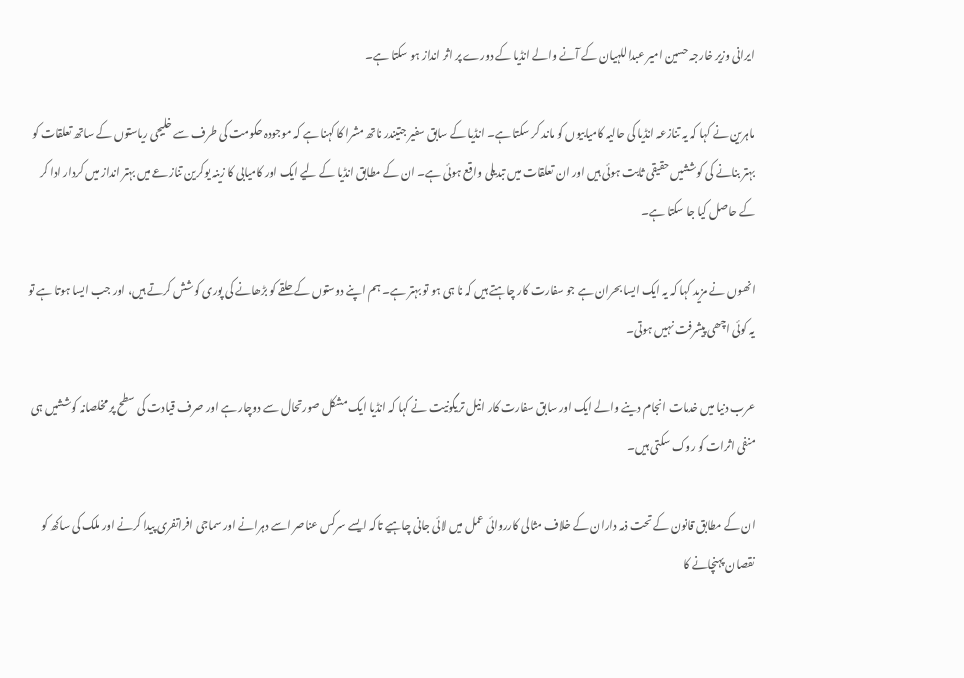ایرانی وزیر خارجہ حسین امیر عبداللہیان کے آنے والے انڈیا کے دورے پر اثر انداز ہو سکتا ہے۔

ماہرین نے کہا کہ یہ تنازعہ انڈیا کی حالیہ کامیابیوں کو ماند کر سکتا ہے۔ انڈیا کے سابق سفیر جتیندر ناتھ مشرا کا کہنا ہے کہ موجودہ حکومت کی طرف سے خلیجی ریاستوں کے ساتھ تعلقات کو بہتر بنانے کی کوششیں حقیقی ثابت ہوئی ہیں اور ان تعلقات میں تبدیلی واقع ہوئی ہے۔ ان کے مطابق انڈیا کے لیے ایک اور کامیابی کا زینہ یوکرین تنازعے میں بہتر انداز میں کردار ادا کر کے حاصل کیا جا سکتا ہے۔

انھوں نے مزید کہا کہ یہ ایک ایسا بحران ہے جو سفارت کار چاہتے ہیں کہ نا ہی ہو تو بہتر ہے۔ ہم اپنے دوستوں کے حلقے کو بڑھانے کی پوری کوشش کرتے ہیں، اور جب ایسا ہوتا ہے تو یہ کوئی اچھی پیشرفت نہیں ہوتی۔

عرب دنیا میں خدمات انجام دینے والے ایک اور سابق سفارت کار انیل تریگونیت نے کہا کہ انڈیا ایک مشکل صورتحال سے دوچار ہے اور صرف قیادت کی سطح پر مخلصانہ کوششیں ہی منفی اثرات کو روک سکتی ہیں۔

ان کے مطابق قانون کے تحت ذمہ داران کے خلاف مثالی کارروائی عمل میں لائی جانی چاہیے تاکہ ایسے سرکس عناصر اسے دہرانے اور سماجی افراتفری پیدا کرنے اور ملک کی ساکھ کو نقصان پہنچانے کا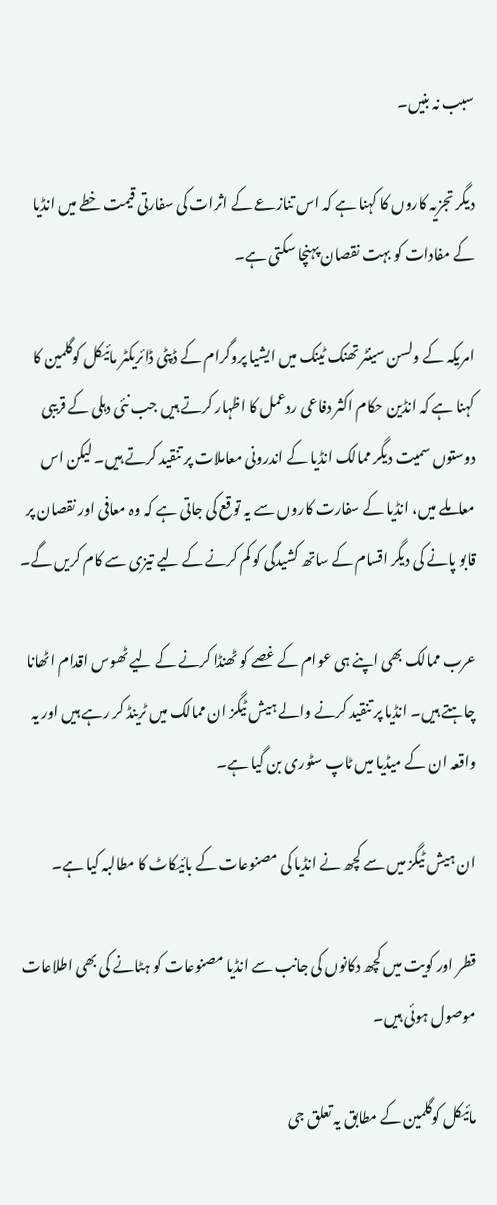سبب نہ بنیں۔

دیگر تجزیہ کاروں کا کہنا ہے کہ اس تنازعے کے اثرات کی سفارتی قیمت خطے میں انڈیا کے مفادات کو بہت نقصان پہنچا سکتی ہے۔

امریکہ کے ولسن سینٹر تھنک ٹینک میں ایشیا پروگرام کے ڈپٹی ڈائریکٹر مائیکل کوگلمین کا کہنا ہے کہ انڈین حکام اکثر دفاعی ردعمل کا اظہار کرتے ہیں جب نئی دہلی کے قریبی دوستوں سمیت دیگر ممالک انڈیا کے اندرونی معاملات پر تنقید کرتے ہیں۔ لیکن اس معاملے میں، انڈیا کے سفارت کاروں سے یہ توقع کی جاتی ہے کہ وہ معافی اور نقصان پر قابو پانے کی دیگر اقسام کے ساتھ کشیدگی کو کم کرنے کے لیے تیزی سے کام کریں گے۔

عرب ممالک بھی اپنے ہی عوام کے غصے کو ٹھنڈا کرنے کے لیے ٹھوس اقدام اٹھانا چاہتے ہیں۔ انڈیا پر تنقید کرنے والے ہیش ٹیگز ان ممالک میں ٹرینڈ کر رہے ہیں اور یہ واقعہ ان کے میڈیا میں ٹاپ سٹوری بن گیا ہے۔

ان ہیش ٹیگز میں سے کچھ نے انڈیا کی مصنوعات کے بائیکاٹ کا مطالبہ کیا ہے۔

قطر اور کویت میں کچھ دکانوں کی جانب سے انڈیا مصنوعات کو ہٹانے کی بھی اطلاعات موصول ہوئی ہیں۔

مائیکل کوگلمین کے مطابق یہ تعلق جی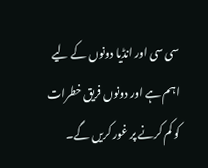سی سی اور انڈیا دونوں کے لیے اہم ہے اور دونوں فریق خطرات کو کم کرنے پر غور کریں گے۔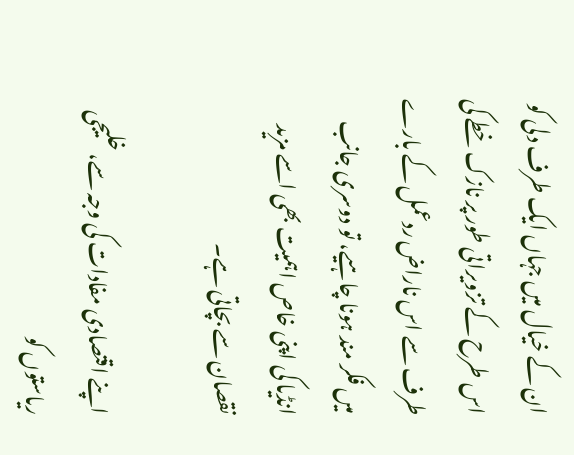ان کے خیال میں جہاں ایک طرف دلی کو اس طرح کے تزویراتی طور پر نازک خطے کی طرف سے اس ناراض ردعمل کے بارے میں فکر مند ہونا چاہیے، تو دوسری جانب انڈیا کی اپنی خاص اہمیت بھی اسے مزید نقصان سے بچاتی ہے۔

اپنے اقتصادی مفادات کی وجہ سے، خلیجی ریاستوں کو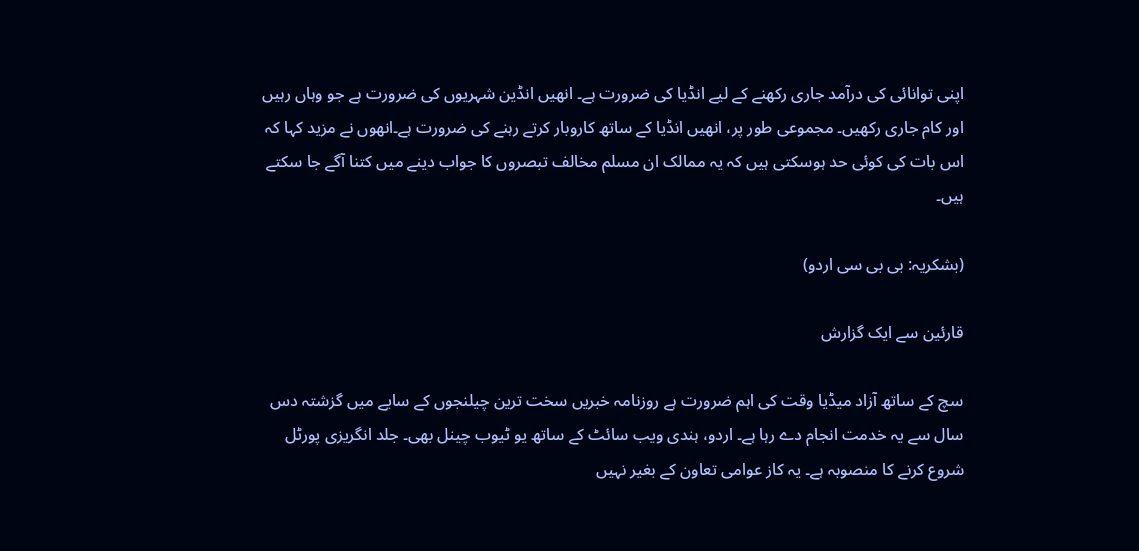اپنی توانائی کی درآمد جاری رکھنے کے لیے انڈیا کی ضرورت ہے۔ انھیں انڈین شہریوں کی ضرورت ہے جو وہاں رہیں اور کام جاری رکھیں۔ مجموعی طور پر، انھیں انڈیا کے ساتھ کاروبار کرتے رہنے کی ضرورت ہے۔انھوں نے مزید کہا کہ اس بات کی کوئی حد ہوسکتی ہیں کہ یہ ممالک ان مسلم مخالف تبصروں کا جواب دینے میں کتنا آگے جا سکتے ہیں۔

(بشکریہ: بی بی سی اردو)

قارئین سے ایک گزارش

سچ کے ساتھ آزاد میڈیا وقت کی اہم ضرورت ہے روزنامہ خبریں سخت ترین چیلنجوں کے سایے میں گزشتہ دس سال سے یہ خدمت انجام دے رہا ہے۔ اردو، ہندی ویب سائٹ کے ساتھ یو ٹیوب چینل بھی۔ جلد انگریزی پورٹل شروع کرنے کا منصوبہ ہے۔ یہ کاز عوامی تعاون کے بغیر نہیں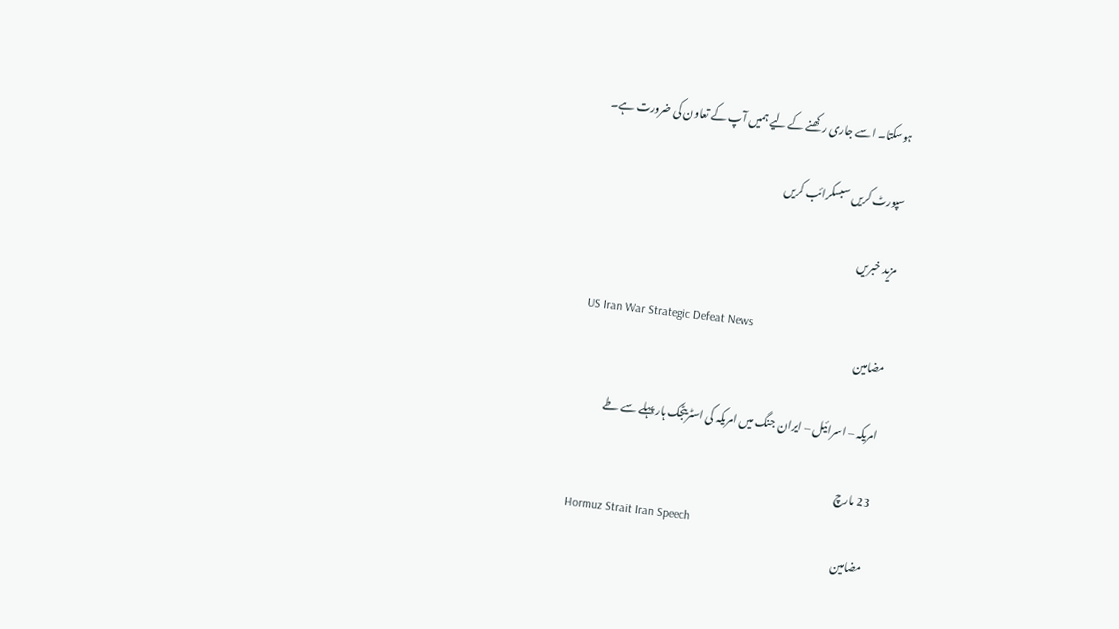ہوسکتا۔ اسے جاری رکھنے کے لیے ہمیں آپ کے تعاون کی ضرورت ہے۔

سپورٹ کریں سبسکرائب کریں

مزید خبریں

US Iran War Strategic Defeat News
مضامین

امریکہ – اسرائیل – ایران جنگ میں امریکہ کی اسٹریٹجک ہار پہلے سے طے

23 مارچ
Hormuz Strait Iran Speech
مضامین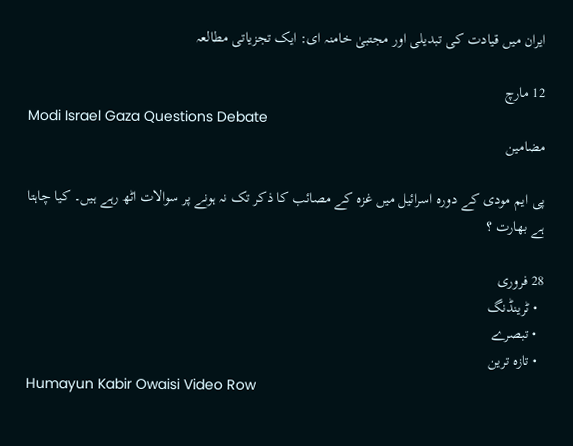ایران میں قیادت کی تبدیلی اور مجتبیٰ خامنہ ای: ایک تجزیاتی مطالعہ

12 مارچ
Modi Israel Gaza Questions Debate
مضامین

پی ایم مودی کے دورہ اسرائیل میں غزہ کے مصائب کا ذکر تک نہ ہونے پر سوالات اٹھ رہے ہیں۔ کیا چاہتا ہے بھارت ؟

28 فروری
  • ٹرینڈنگ
  • تبصرے
  • تازہ ترین
Humayun Kabir Owaisi Video Row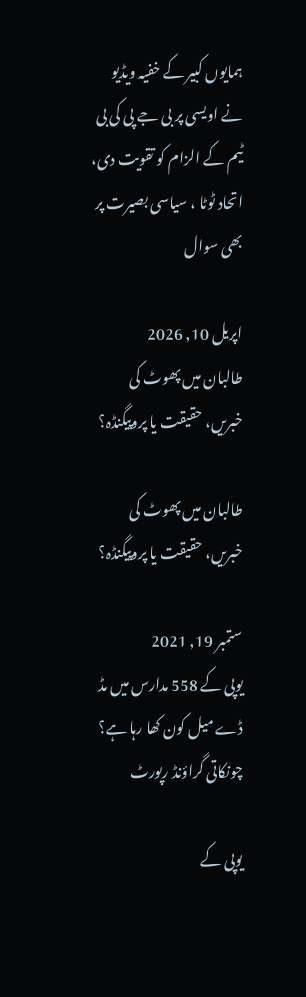ہمایوں کبیر کے خفیہ ویڈیو نے اویسی پر بی جے پی کی بی ٹیم کے الزام کو تقویت دی، اتحاد ٹوٹا ، سیاسی بصیرت پر بھی سوال

اپریل 10, 2026
طالبان ميں پھوٹ کی خبريں، حقيقت يا پروپيگنڈہ؟

طالبان ميں پھوٹ کی خبريں، حقيقت يا پروپيگنڈہ؟

ستمبر 19, 2021
یوپی کے 558 مدارس میں مڈ ڈے میل کون کھا رہا ہے؟ چونکاتی گراؤنڈ رپورٹ

یوپی کے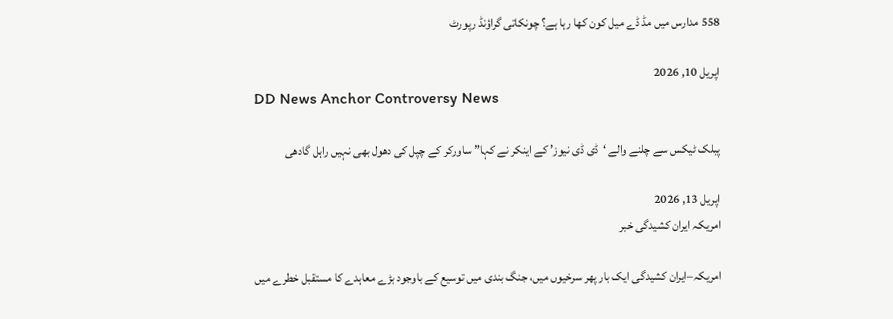558 مدارس میں مڈ ڈے میل کون کھا رہا ہے؟ چونکاتی گراؤنڈ رپورٹ

اپریل 10, 2026
DD News Anchor Controversy News

پبلک ٹیکس سے چلنے والے ‘ڈی ڈی نیوز’ کے اینکر نے کہا” ساورکر کے چپل کی دھول بھی نہیں راہل گادھی

اپریل 13, 2026
امریکہ ایران کشیدگی خبر

امریکہ–ایران کشیدگی ایک بار پھر سرخیوں میں، جنگ بندی میں توسیع کے باوجود بڑے معاہدے کا مستقبل خطرے میں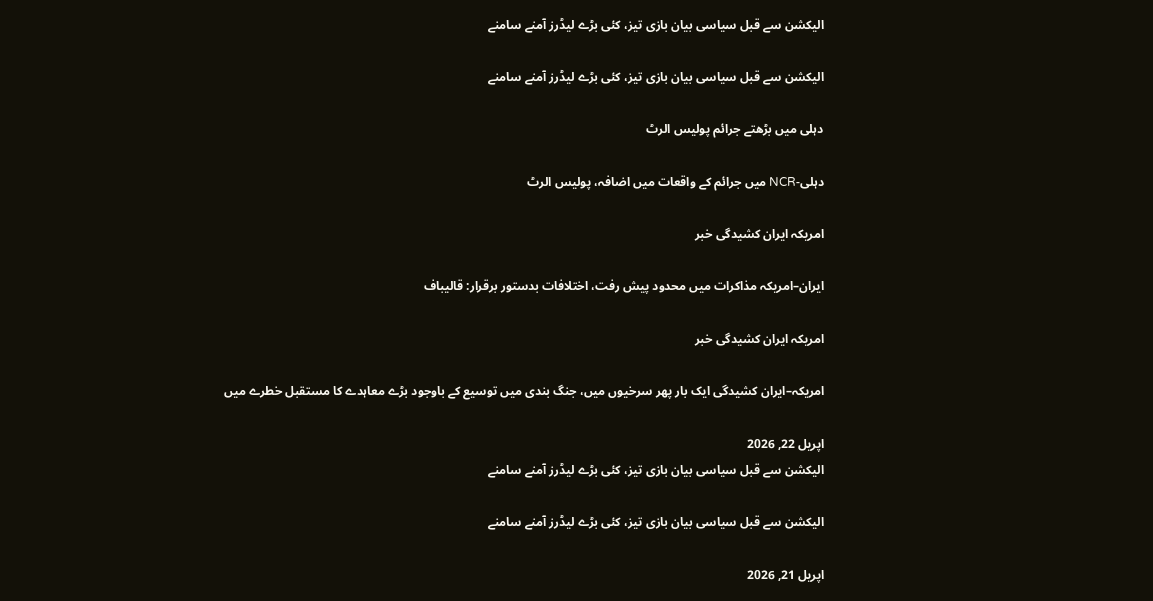الیکشن سے قبل سیاسی بیان بازی تیز، کئی بڑے لیڈرز آمنے سامنے

الیکشن سے قبل سیاسی بیان بازی تیز، کئی بڑے لیڈرز آمنے سامنے

دہلی میں بڑھتے جرائم پولیس الرٹ

دہلی-NCR میں جرائم کے واقعات میں اضافہ، پولیس الرٹ

امریکہ ایران کشیدگی خبر

ایران–امریکہ مذاکرات میں محدود پیش رفت، اختلافات بدستور برقرار: قالیباف

امریکہ ایران کشیدگی خبر

امریکہ–ایران کشیدگی ایک بار پھر سرخیوں میں، جنگ بندی میں توسیع کے باوجود بڑے معاہدے کا مستقبل خطرے میں

اپریل 22, 2026
الیکشن سے قبل سیاسی بیان بازی تیز، کئی بڑے لیڈرز آمنے سامنے

الیکشن سے قبل سیاسی بیان بازی تیز، کئی بڑے لیڈرز آمنے سامنے

اپریل 21, 2026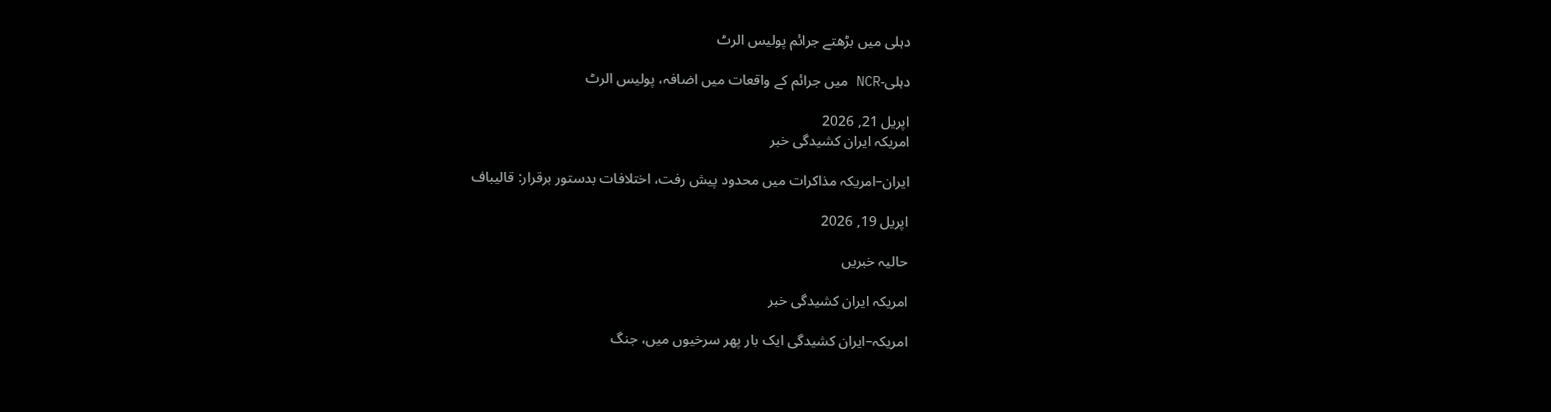دہلی میں بڑھتے جرائم پولیس الرٹ

دہلی-NCR میں جرائم کے واقعات میں اضافہ، پولیس الرٹ

اپریل 21, 2026
امریکہ ایران کشیدگی خبر

ایران–امریکہ مذاکرات میں محدود پیش رفت، اختلافات بدستور برقرار: قالیباف

اپریل 19, 2026

حالیہ خبریں

امریکہ ایران کشیدگی خبر

امریکہ–ایران کشیدگی ایک بار پھر سرخیوں میں، جنگ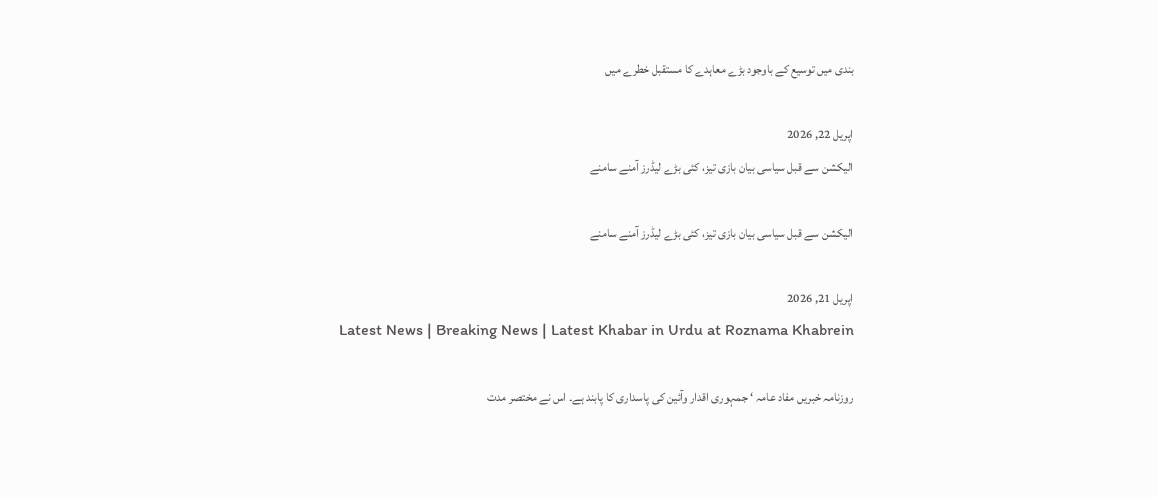بندی میں توسیع کے باوجود بڑے معاہدے کا مستقبل خطرے میں

اپریل 22, 2026
الیکشن سے قبل سیاسی بیان بازی تیز، کئی بڑے لیڈرز آمنے سامنے

الیکشن سے قبل سیاسی بیان بازی تیز، کئی بڑے لیڈرز آمنے سامنے

اپریل 21, 2026
Latest News | Breaking News | Latest Khabar in Urdu at Roznama Khabrein

روزنامہ خبریں مفاد عامہ ‘ جمہوری اقدار وآئین کی پاسداری کا پابند ہے۔ اس نے مختصر مدت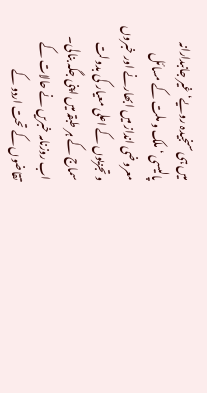میں ہی سنجیدہ رویے‘غیر جانبدارانہ پالیسی ‘ملک و ملت کے مسائل معروضی انداز میں ابھارنے اور خبروں و تجزیوں کے اعلی معیار کی بدولت سماج کے ہر طبقہ میں اپنی جگہ بنالی۔ اب روزنامہ خبریں نے حالات کے تقاضوں کے تحت اردو کے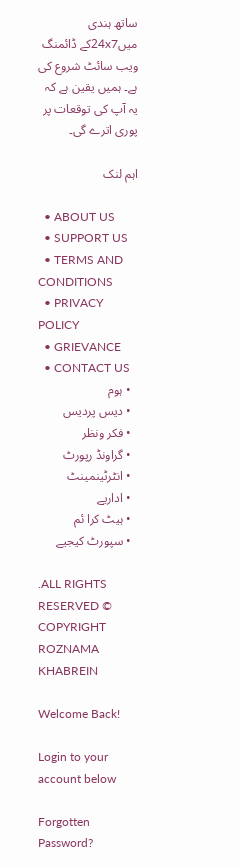ساتھ ہندی میں24x7کے ڈائمنگ ویب سائٹ شروع کی ہے۔ ہمیں یقین ہے کہ یہ آپ کی توقعات پر پوری اترے گی۔

اہم لنک

  • ABOUT US
  • SUPPORT US
  • TERMS AND CONDITIONS
  • PRIVACY POLICY
  • GRIEVANCE
  • CONTACT US
  • ہوم
  • دیس پردیس
  • فکر ونظر
  • گراونڈ رپورٹ
  • انٹرٹینمینٹ
  • اداریے
  • ہیٹ کرا ئم
  • سپورٹ کیجیے

.ALL RIGHTS RESERVED © COPYRIGHT ROZNAMA KHABREIN

Welcome Back!

Login to your account below

Forgotten Password?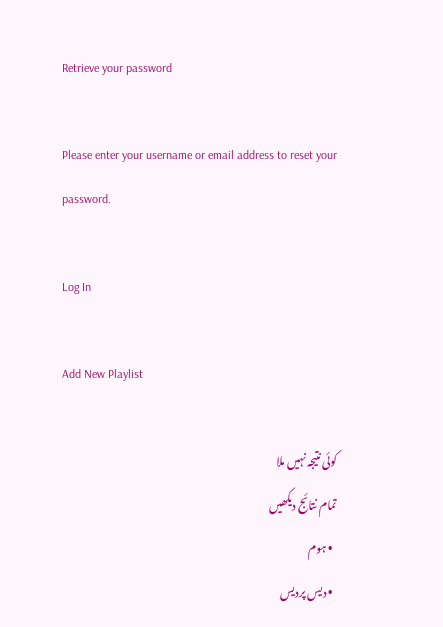Retrieve your password

Please enter your username or email address to reset your password.

Log In

Add New Playlist

کوئی نتیجہ نہیں ملا
تمام نتائج دیکھیں
  • ہوم
  • دیس پردیس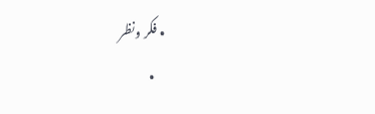• فکر ونظر
    •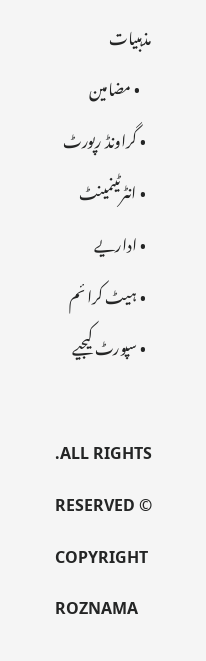مذہبیات
    • مضامین
  • گراونڈ رپورٹ
  • انٹرٹینمینٹ
  • اداریے
  • ہیٹ کرا ئم
  • سپورٹ کیجیے

.ALL RIGHTS RESERVED © COPYRIGHT ROZNAMA